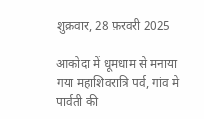शुक्रवार, 28 फ़रवरी 2025

आकोदा में धूमधाम से मनाया गया महाशिवरात्रि पर्व, गांव मे पार्वती की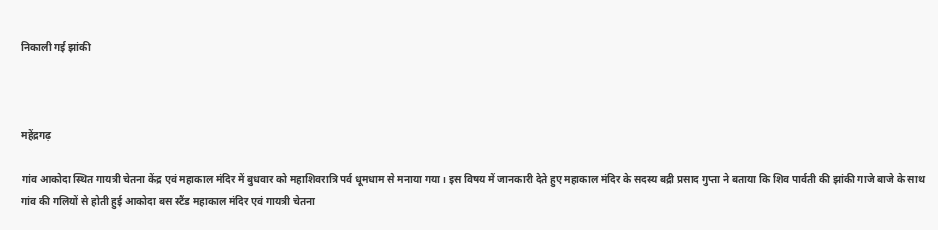निकाली गई झांकी



महेंद्रगढ़

गांव आकोदा स्थित गायत्री चेतना केंद्र एवं महाकाल मंदिर में बुधवार को महाशिवरात्रि पर्व धूमधाम से मनाया गया। इस विषय में जानकारी देते हुए महाकाल मंदिर के सदस्य बद्री प्रसाद गुप्ता ने बताया कि शिव पार्वती की झांकी गाजे बाजे के साथ गांव की गलियों से होती हुई आकोदा बस स्टैंड महाकाल मंदिर एवं गायत्री चेतना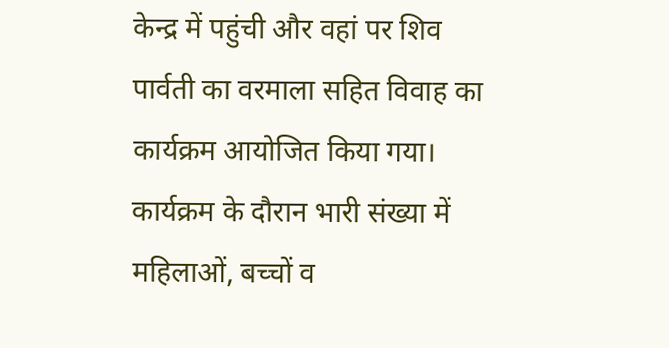केन्द्र में पहुंची और वहां पर शिव पार्वती का वरमाला सहित विवाह का कार्यक्रम आयोजित किया गया। कार्यक्रम के दौरान भारी संख्या में महिलाओं, बच्चों व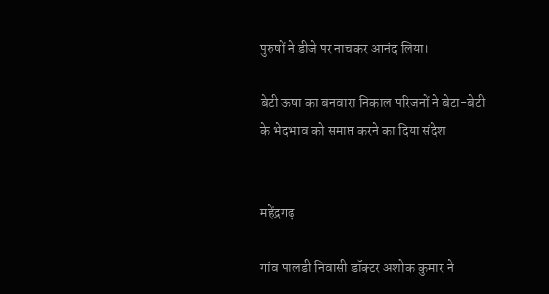पुरुषों ने डीजे पर नाचकर आनंद लिया।

बेटी ऊषा का बनवारा निकाल परिजनों ने बेटा-बेटी के भेदभाव को समाप्त करने का दिया संदेश


महेंद्रगढ़

गांव पालडी निवासी डॉक्टर अशोक कुमार ने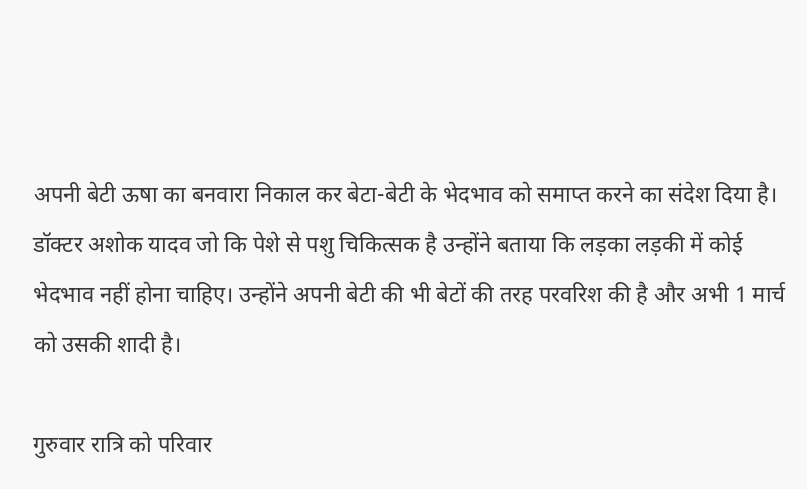अपनी बेटी ऊषा का बनवारा निकाल कर बेटा-बेटी के भेदभाव को समाप्त करने का संदेश दिया है। डॉक्टर अशोक यादव जो कि पेशे से पशु चिकित्सक है उन्होंने बताया कि लड़का लड़की में कोई भेदभाव नहीं होना चाहिए। उन्होंने अपनी बेटी की भी बेटों की तरह परवरिश की है और अभी 1 मार्च को उसकी शादी है।

गुरुवार रात्रि को परिवार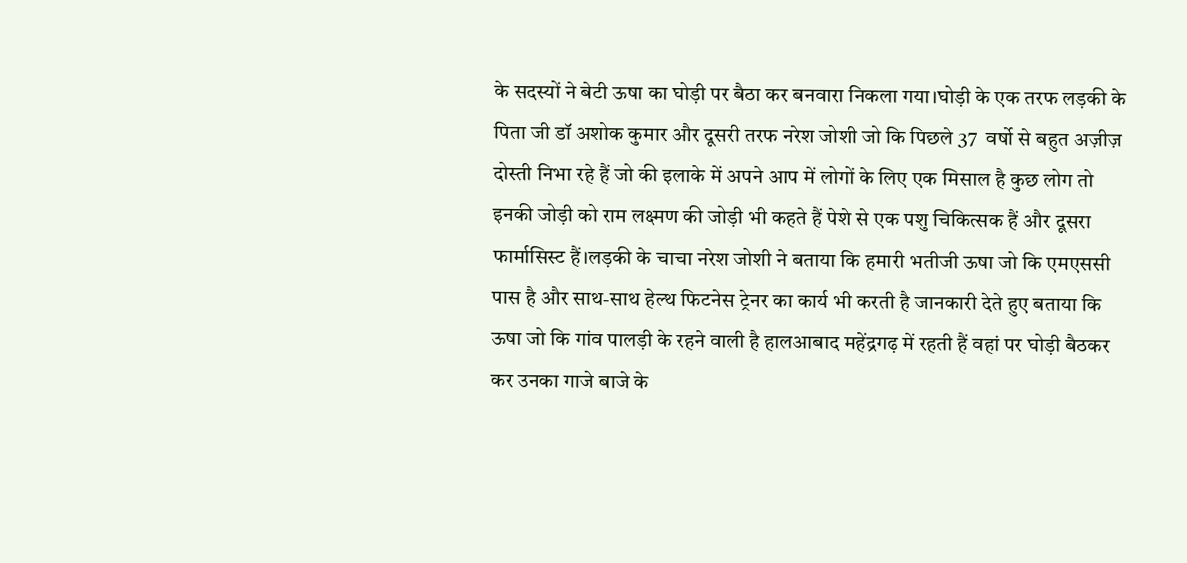के सदस्यों ने बेटी ऊषा का घोड़ी पर बैठा कर बनवारा निकला गया।घोड़ी के एक तरफ लड़की के पिता जी डॉ अशोक कुमार और दूसरी तरफ नरेश जोशी जो कि पिछले 37  वर्षो से बहुत अज़ीज़ दोस्ती निभा रहे हैं जो की इलाके में अपने आप में लोगों के लिए एक मिसाल है कुछ लोग तो इनकी जोड़ी को राम लक्ष्मण की जोड़ी भी कहते हैं पेशे से एक पशु चिकित्सक हैं और दूसरा फार्मासिस्ट हैं।लड़की के चाचा नरेश जोशी ने बताया कि हमारी भतीजी ऊषा जो कि एमएससी पास है और साथ-साथ हेल्थ फिटनेस ट्रेनर का कार्य भी करती है जानकारी देते हुए बताया कि ऊषा जो कि गांव पालड़ी के रहने वाली है हालआबाद महेंद्रगढ़ में रहती हैं वहां पर घोड़ी बैठकर कर उनका गाजे बाजे के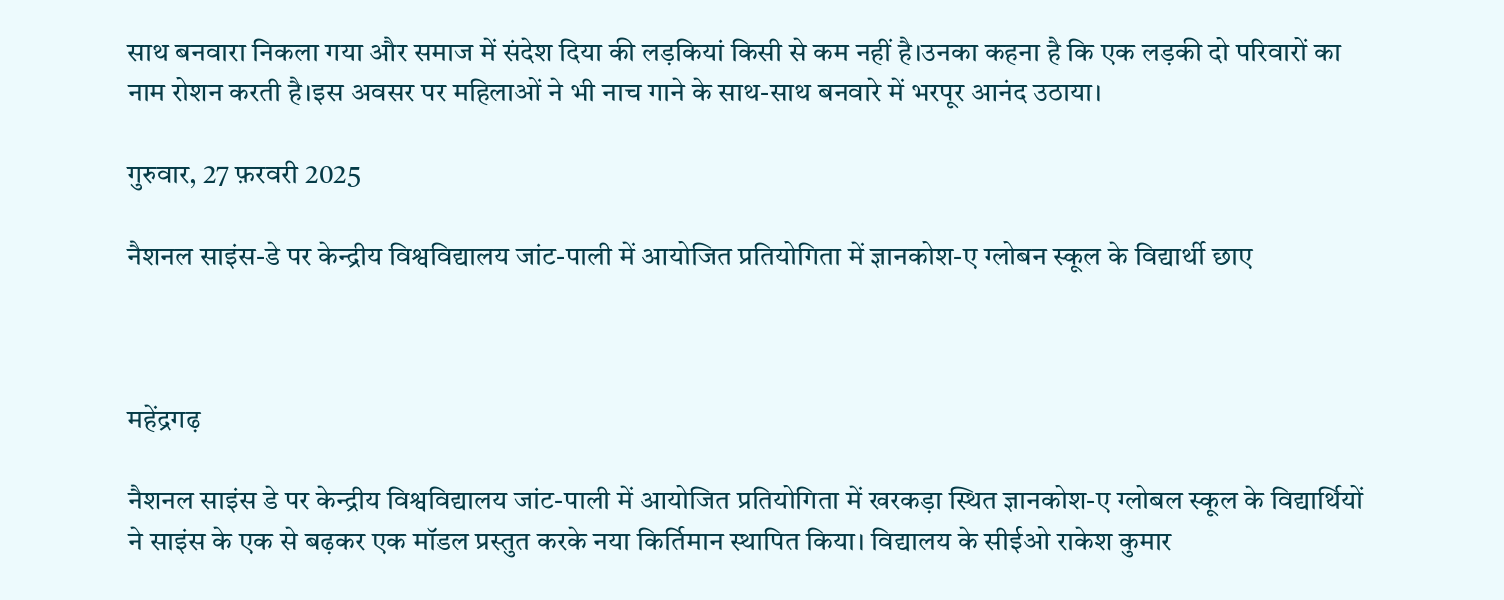साथ बनवारा निकला गया और समाज में संदेश दिया की लड़कियां किसी से कम नहीं है।उनका कहना है कि एक लड़की दो परिवारों का नाम रोशन करती है।इस अवसर पर महिलाओं ने भी नाच गाने के साथ-साथ बनवारे में भरपूर आनंद उठाया।

गुरुवार, 27 फ़रवरी 2025

नैशनल साइंस-डे पर केन्द्रीय विश्वविद्यालय जांट-पाली में आयोजित प्रतियोगिता में ज्ञानकोश-ए ग्लोबन स्कूल के विद्यार्थी छाए



महेंद्रगढ़

नैशनल साइंस डे पर केन्द्रीय विश्वविद्यालय जांट-पाली में आयोजित प्रतियोगिता में खरकड़ा स्थित ज्ञानकोश-ए ग्लोबल स्कूल के विद्यार्थियों ने साइंस के एक से बढ़कर एक मॉडल प्रस्तुत करके नया किर्तिमान स्थापित किया। विद्यालय के सीईओ राकेश कुमार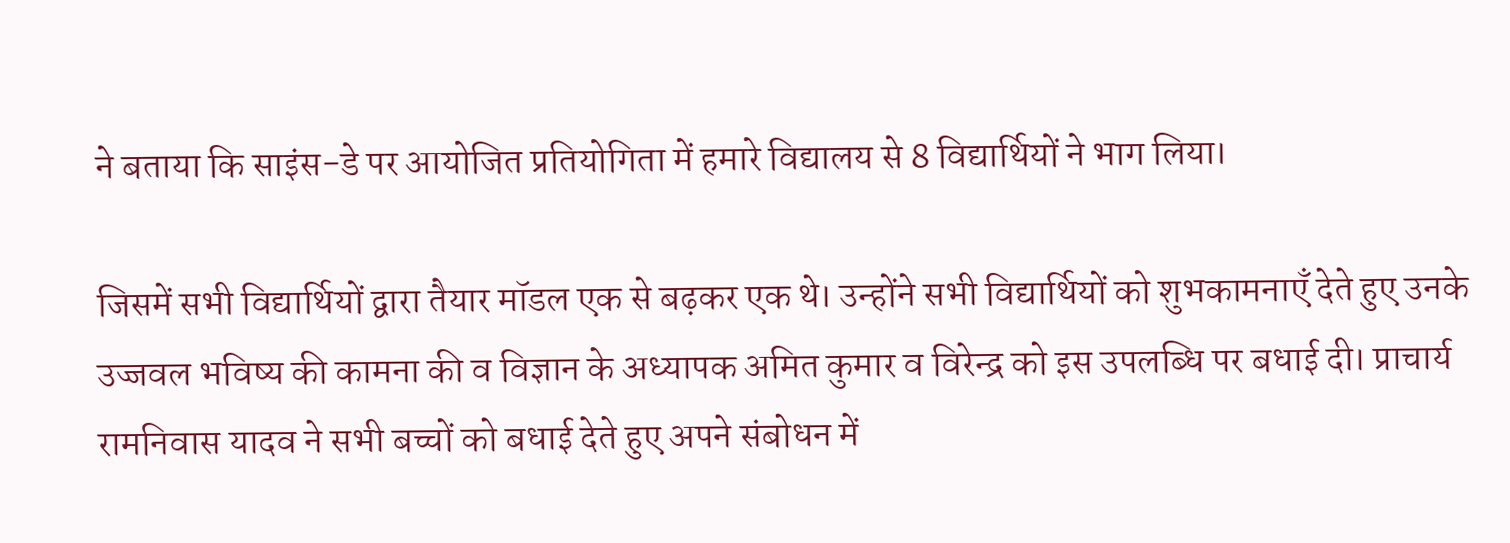ने बताया कि साइंस-डे पर आयोजित प्रतियोगिता में हमारे विद्यालय से 8 विद्यार्थियों ने भाग लिया।

जिसमें सभी विद्यार्थियों द्वारा तैयार मॉडल एक से बढ़कर एक थे। उन्होंने सभी विद्यार्थियों को शुभकामनाएँ देते हुए उनके उज्जवल भविष्य की कामना की व विज्ञान के अध्यापक अमित कुमार व विरेन्द्र को इस उपलब्धि पर बधाई दी। प्राचार्य रामनिवास यादव ने सभी बच्चों को बधाई देते हुए अपने संबोधन में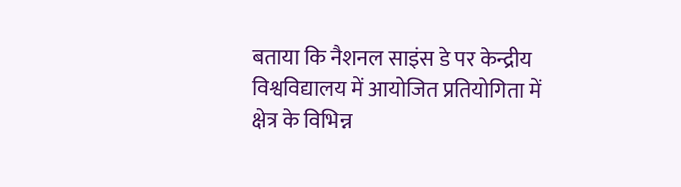बताया कि नैशनल साइंस डे पर केन्द्रीय विश्वविद्यालय में आयोजित प्रतियोगिता में क्षेत्र के विभिन्न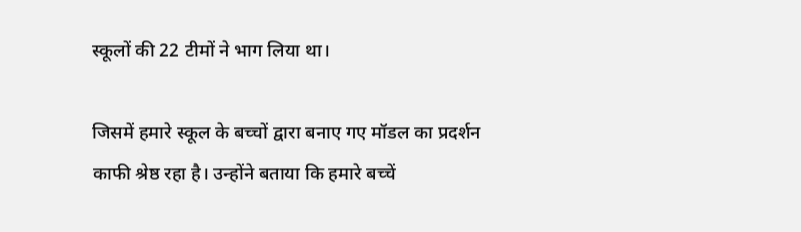स्कूलों की 22 टीमों ने भाग लिया था।

जिसमें हमारे स्कूल के बच्चों द्वारा बनाए गए मॉडल का प्रदर्शन काफी श्रेष्ठ रहा है। उन्होंने बताया कि हमारे बच्चें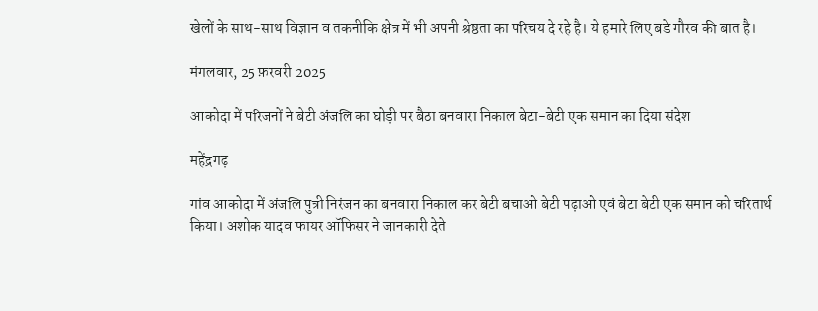खेलों के साथ-साथ विज्ञान व तकनीकि क्षेत्र में भी अपनी श्रेष्ठता का परिचय दे रहे है। ये हमारे लिए बडे गौरव की बात है।

मंगलवार, 25 फ़रवरी 2025

आकोदा में परिजनों ने बेटी अंजलि का घोड़ी पर बैठा बनवारा निकाल बेटा-बेटी एक समान का दिया संदेश

महेंद्रगढ़

गांव आकोदा में अंजलि पुत्री निरंजन का बनवारा निकाल कर बेटी बचाओ बेटी पढ़ाओ एवं बेटा बेटी एक समान को चरितार्थ किया। अशोक यादव फायर ऑफिसर ने जानकारी देते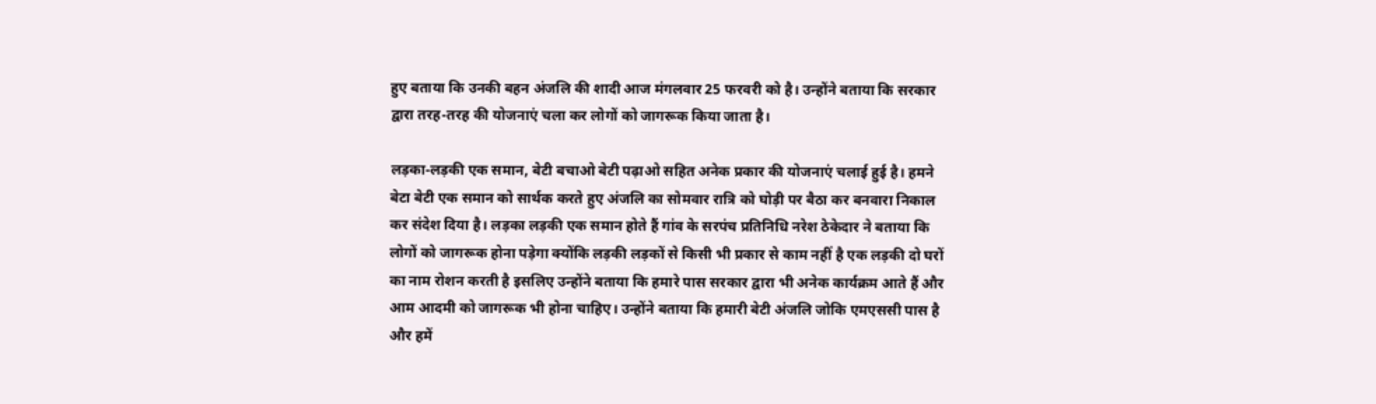हुए बताया कि उनकी बहन अंजलि की शादी आज मंगलवार 25 फरवरी को है। उन्होंने बताया कि सरकार द्वारा तरह-तरह की योजनाएं चला कर लोगों को जागरूक किया जाता है।

लड़का-लड़की एक समान, बेटी बचाओ बेटी पढ़ाओ सहित अनेक प्रकार की योजनाएं चलाई हुई है। हमने बेटा बेटी एक समान को सार्थक करते हुए अंजलि का सोमवार रात्रि को घोड़ी पर बैठा कर बनवारा निकाल कर संदेश दिया है। लड़का लड़की एक समान होते हैं गांव के सरपंच प्रतिनिधि नरेश ठेकेदार ने बताया कि लोगों को जागरूक होना पड़ेगा क्योंकि लड़की लड़कों से किसी भी प्रकार से काम नहीं है एक लड़की दो घरों का नाम रोशन करती है इसलिए उन्होंने बताया कि हमारे पास सरकार द्वारा भी अनेक कार्यक्रम आते हैं और आम आदमी को जागरूक भी होना चाहिए। उन्होंने बताया कि हमारी बेटी अंजलि जोकि एमएससी पास है और हमें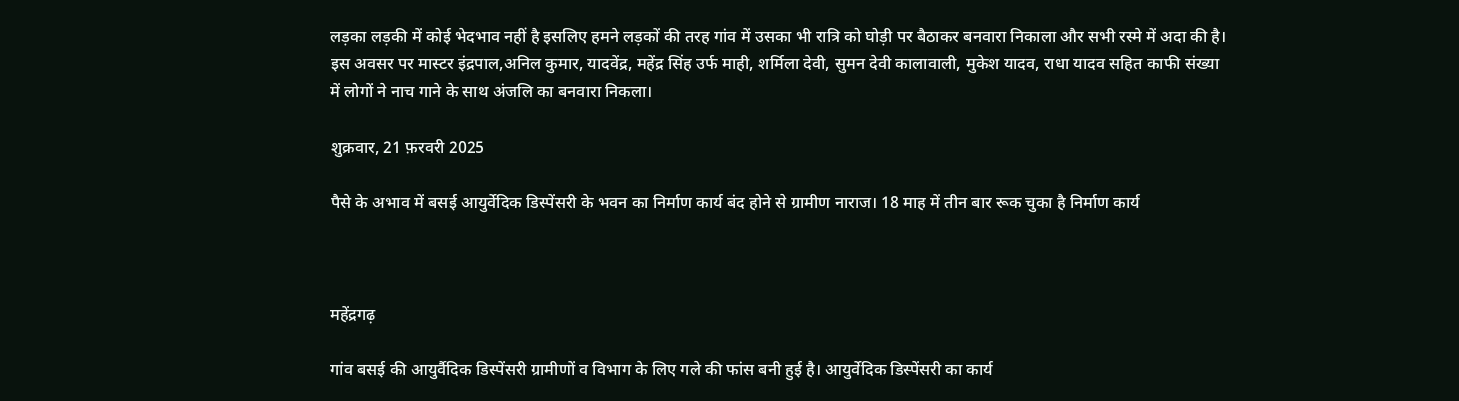लड़का लड़की में कोई भेदभाव नहीं है इसलिए हमने लड़कों की तरह गांव में उसका भी रात्रि को घोड़ी पर बैठाकर बनवारा निकाला और सभी रस्मे में अदा की है। इस अवसर पर मास्टर इंद्रपाल,अनिल कुमार, यादवेंद्र, महेंद्र सिंह उर्फ माही, शर्मिला देवी, सुमन देवी कालावाली, मुकेश यादव, राधा यादव सहित काफी संख्या में लोगों ने नाच गाने के साथ अंजलि का बनवारा निकला।

शुक्रवार, 21 फ़रवरी 2025

पैसे के अभाव में बसई आयुर्वेदिक डिस्पेंसरी के भवन का निर्माण कार्य बंद होने से ग्रामीण नाराज। 18 माह में तीन बार रूक चुका है निर्माण कार्य



महेंद्रगढ़

गांव बसई की आयुर्वैदिक डिस्पेंसरी ग्रामीणों व विभाग के लिए गले की फांस बनी हुई है। आयुर्वेदिक डिस्पेंसरी का कार्य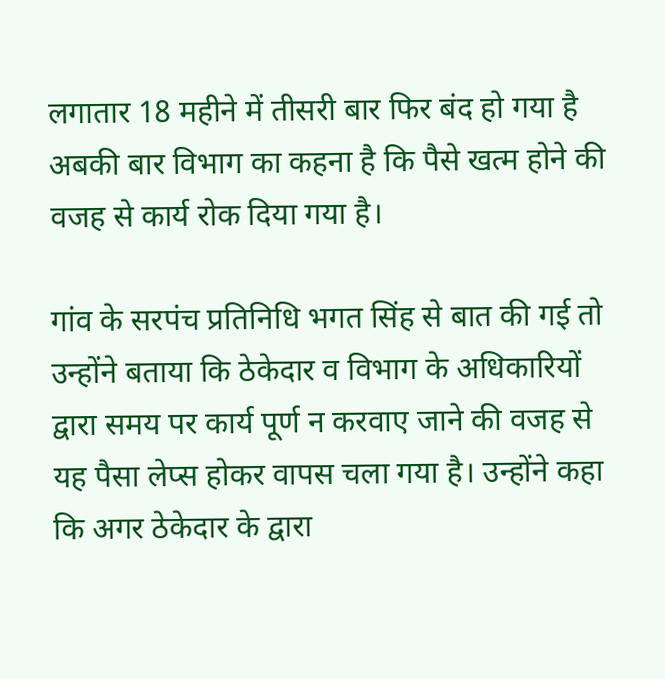लगातार 18 महीने में तीसरी बार फिर बंद हो गया है अबकी बार विभाग का कहना है कि पैसे खत्म होने की वजह से कार्य रोक दिया गया है।

गांव के सरपंच प्रतिनिधि भगत सिंह से बात की गई तो उन्होंने बताया कि ठेकेदार व विभाग के अधिकारियों द्वारा समय पर कार्य पूर्ण न करवाए जाने की वजह से यह पैसा लेप्स होकर वापस चला गया है। उन्होंने कहा कि अगर ठेकेदार के द्वारा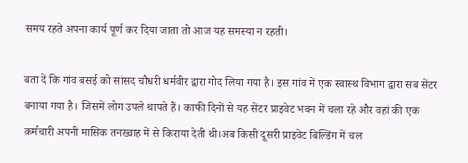समय रहते अपना कार्य पूर्ण कर दिया जाता तो आज यह समस्या न रहती।

बता दें कि गांव बसई को सांसद चौधरी धर्मवीर द्वारा गोद लिया गया है। इस गांव में एक स्वास्थ विभाग द्वारा सब सेंटर बनाया गया है। जिसमें लोग उपले थापते हैं। काफी दिनों से यह सेंटर प्राइवेट भवन में चला रहे और वहां की एक कर्मचारी अपनी मासिक तनख्वाह में से किराया देती थी।अब किसी दूसरी प्राइवेट बिल्डिंग में चल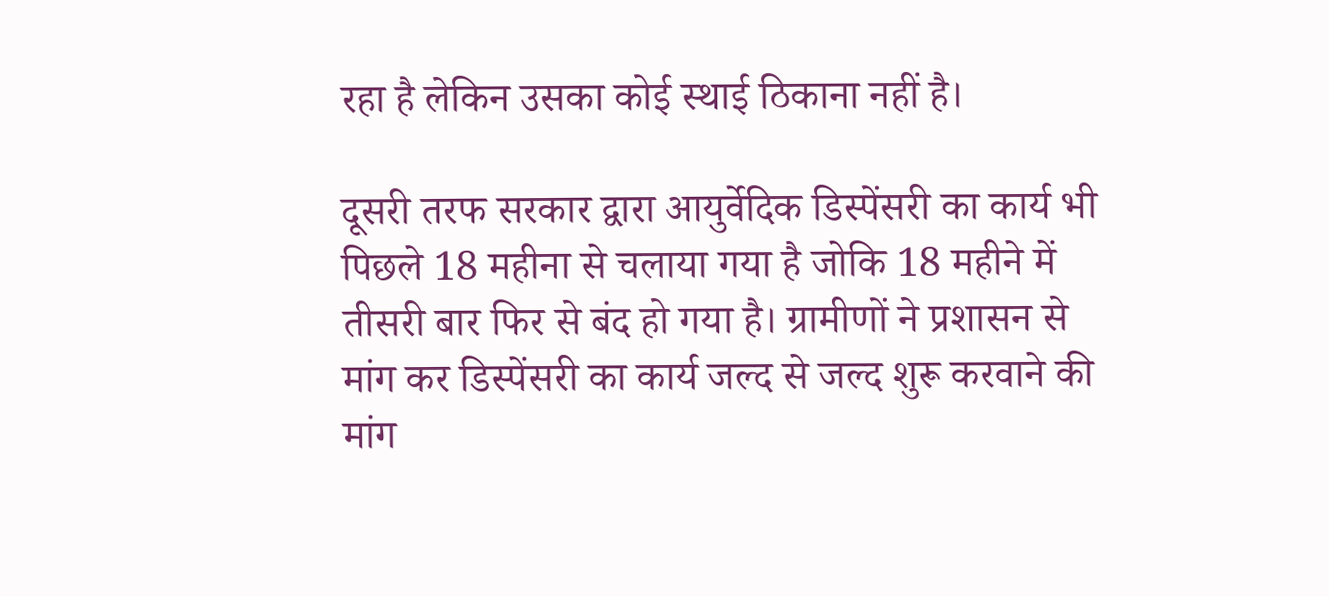रहा है लेकिन उसका कोई स्थाई ठिकाना नहीं है।

दूसरी तरफ सरकार द्वारा आयुर्वेदिक डिस्पेंसरी का कार्य भी पिछले 18 महीना से चलाया गया है जोकि 18 महीने में तीसरी बार फिर से बंद हो गया है। ग्रामीणों ने प्रशासन से मांग कर डिस्पेंसरी का कार्य जल्द से जल्द शुरू करवाने की मांग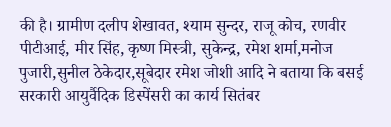की है। ग्रामीण दलीप शेखावत, श्याम सुन्दर, राजू कोच, रणवीर पीटीआई, मीर सिंह, कृष्ण मिस्त्री, सुकेन्द्र, रमेश शर्मा,मनोज पुजारी,सुनील ठेकेदार,सूबेदार रमेश जोशी आदि ने बताया कि बसई  सरकारी आयुर्वैदिक डिस्पेंसरी का कार्य सितंबर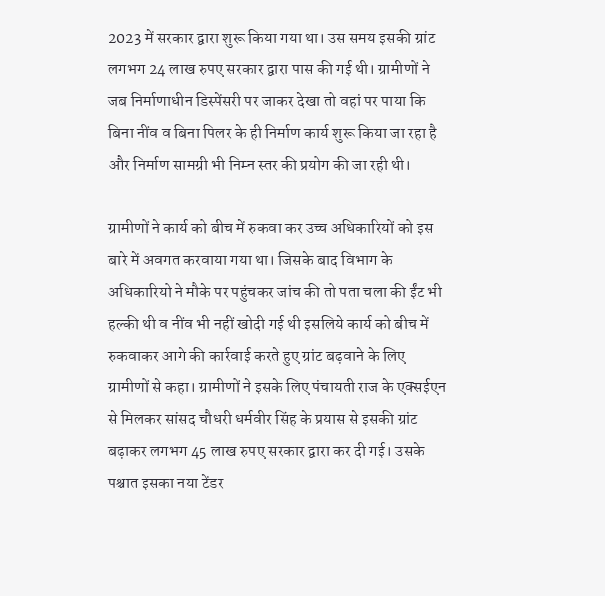2023 में सरकार द्वारा शुरू किया गया था। उस समय इसकी ग्रांट लगभग 24 लाख रुपए सरकार द्वारा पास की गई थी। ग्रामीणों ने जब निर्माणाधीन डिस्पेंसरी पर जाकर देखा तो वहां पर पाया कि बिना नींव व बिना पिलर के ही निर्माण कार्य शुरू किया जा रहा है और निर्माण सामग्री भी निम्न स्तर की प्रयोग की जा रही थी।

ग्रामीणों ने कार्य को बीच में रुकवा कर उच्च अधिकारियों को इस बारे में अवगत करवाया गया था। जिसके बाद विभाग के अधिकारियो ने मौके पर पहुंचकर जांच की तो पता चला की ईंट भी हल्की थी व नींव भी नहीं खोदी गई थी इसलिये कार्य को बीच में रुकवाकर आगे की कार्रवाई करते हुए ग्रांट बढ़वाने के लिए ग्रामीणों से कहा। ग्रामीणों ने इसके लिए पंचायती राज के एक्सईएन से मिलकर सांसद चौधरी धर्मवीर सिंह के प्रयास से इसकी ग्रांट बढ़ाकर लगभग 45 लाख रुपए सरकार द्वारा कर दी गई। उसके पश्चात इसका नया टेंडर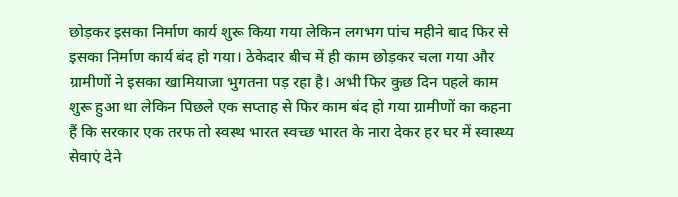छोड़कर इसका निर्माण कार्य शुरू किया गया लेकिन लगभग पांच महीने बाद फिर से इसका निर्माण कार्य बंद हो गया। ठेकेदार बीच में ही काम छोड़कर चला गया और ग्रामीणों ने इसका खामियाजा भुगतना पड़ रहा है। अभी फिर कुछ दिन पहले काम शुरू हुआ था लेकिन पिछले एक सप्ताह से फिर काम बंद हो गया ग्रामीणों का कहना हैं कि सरकार एक तरफ तो स्वस्थ भारत स्वच्छ भारत के नारा देकर हर घर में स्वास्थ्य सेवाएं देने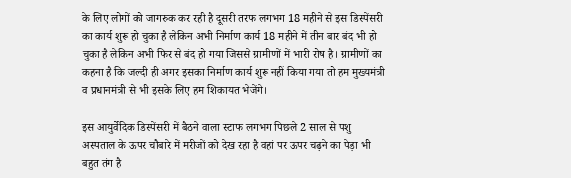के लिए लोगों को जागरुक कर रही है दूसरी तरफ लगभग 18 महीने से इस डिस्पेंसरी का कार्य शुरू हो चुका है लेकिन अभी निर्माण कार्य 18 महीने में तीन बार बंद भी हो चुका है लेकिन अभी फिर से बंद हो गया जिससे ग्रामीणों में भारी रोष है। ग्रामीणों का कहना है कि जल्दी ही अगर इसका निर्माण कार्य शुरू नहीं किया गया तो हम मुख्यमंत्री व प्रधानमंत्री से भी इसके लिए हम शिकायत भेजेंगे।

इस आयुर्वेदिक डिस्पेंसरी में बैठने वाला स्टाफ लगभग पिछले 2 साल से पशु अस्पताल के ऊपर चौबारे में मरीजों को देख रहा है वहां पर ऊपर चढ़ने का पेड़ा भी बहुत तंग है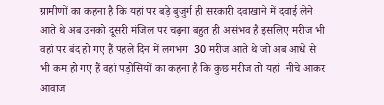ग्रामीणों का कहना है कि यहां पर बड़े बुजुर्ग ही सरकारी दवाखाने में दवाई लेने आते थे अब उनको दूसरी मंजिल पर चढ़ना बहुत ही असंभव है इसलिए मरीज भी वहां पर बंद हो गए हैं पहले दिन में लगभग  30 मरीज आते थे जो अब आधे से भी कम हो गए हैं वहां पड़ोसियों का कहना है कि कुछ मरीज तो यहां  नीचे आकर आवाज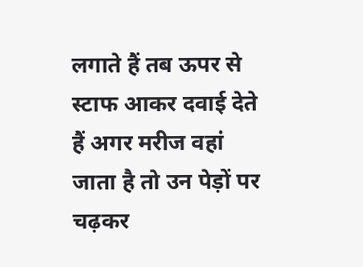लगाते हैं तब ऊपर से स्टाफ आकर दवाई देते हैं अगर मरीज वहां जाता है तो उन पेड़ों पर चढ़कर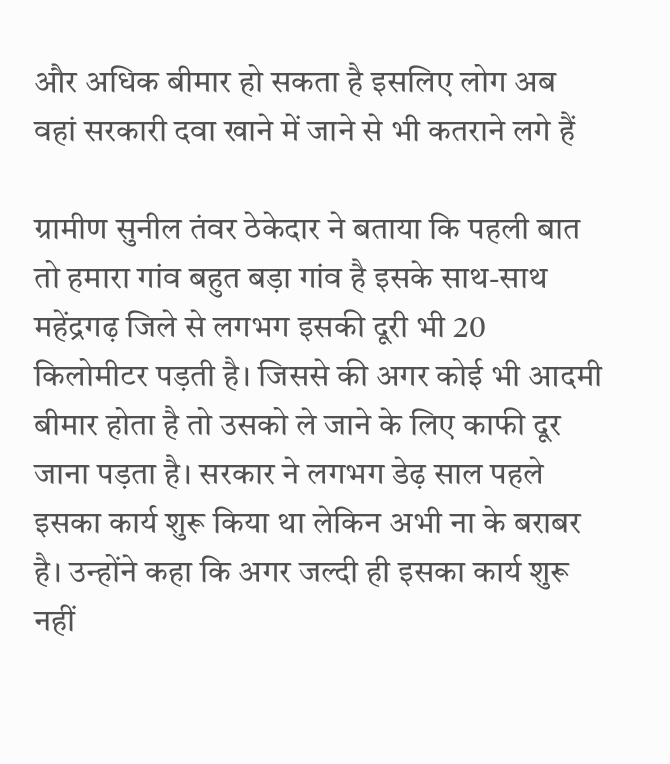और अधिक बीमार हो सकता है इसलिए लोग अब वहां सरकारी दवा खाने में जाने से भी कतराने लगे हैं

ग्रामीण सुनील तंवर ठेकेदार ने बताया कि पहली बात तो हमारा गांव बहुत बड़ा गांव है इसके साथ-साथ महेंद्रगढ़ जिले से लगभग इसकी दूरी भी 20 किलोमीटर पड़ती है। जिससे की अगर कोई भी आदमी बीमार होता है तो उसको ले जाने के लिए काफी दूर जाना पड़ता है। सरकार ने लगभग डेढ़ साल पहले इसका कार्य शुरू किया था लेकिन अभी ना के बराबर है। उन्होंने कहा कि अगर जल्दी ही इसका कार्य शुरू नहीं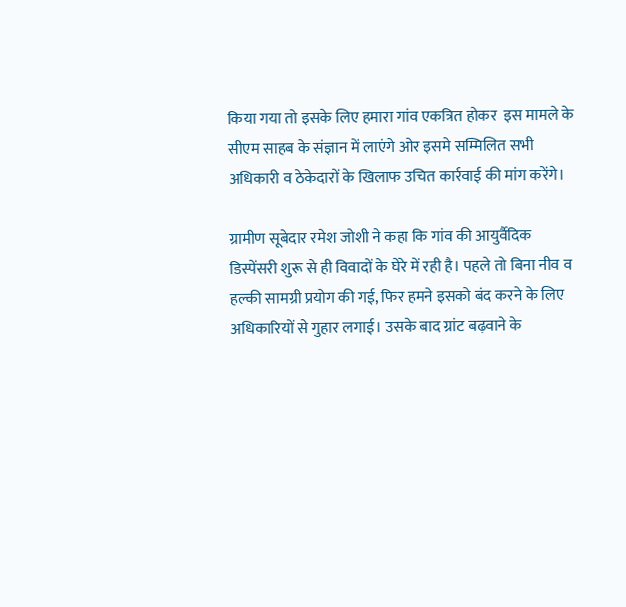किया गया तो इसके लिए हमारा गांव एकत्रित होकर  इस मामले के सीएम साहब के संज्ञान में लाएंगे ओर इसमे सम्मिलित सभी अधिकारी व ठेकेदारों के खिलाफ उचित कार्रवाई की मांग करेंगे।

ग्रामीण सूबेदार रमेश जोशी ने कहा कि गांव की आयुर्वैदिक डिस्पेंसरी शुरू से ही विवादों के घेरे में रही है। पहले तो बिना नीव व हल्की सामग्री प्रयोग की गई, फिर हमने इसको बंद करने के लिए अधिकारियों से गुहार लगाई। उसके बाद ग्रांट बढ़वाने के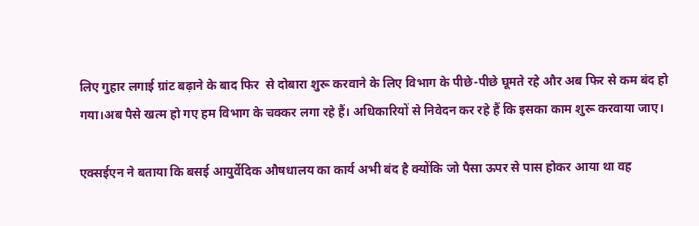लिए गुहार लगाई ग्रांट बढ़ाने के बाद फिर  से दोबारा शुरू करवाने के लिए विभाग के पीछे-पीछे घूमते रहे और अब फिर से कम बंद हो गया।अब पैसे खत्म हो गए हम विभाग के चक्कर लगा रहे हैं। अधिकारियों से निवेदन कर रहे हैं कि इसका काम शुरू करवाया जाए।

एक्सईएन ने बताया कि बसई आयुर्वेदिक औषधालय का कार्य अभी बंद है क्योंकि जो पैसा ऊपर से पास होकर आया था वह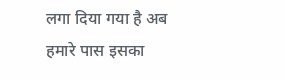लगा दिया गया है अब हमारे पास इसका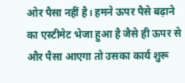ओर पैसा नहीं है। हमने ऊपर पैसे बढ़ाने का एस्टीमेट भेजा हुआ है जैसे ही ऊपर से और पैसा आएगा तो उसका कार्य शुरू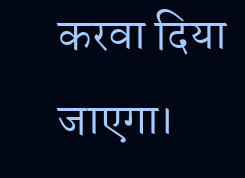करवा दिया जाएगा।